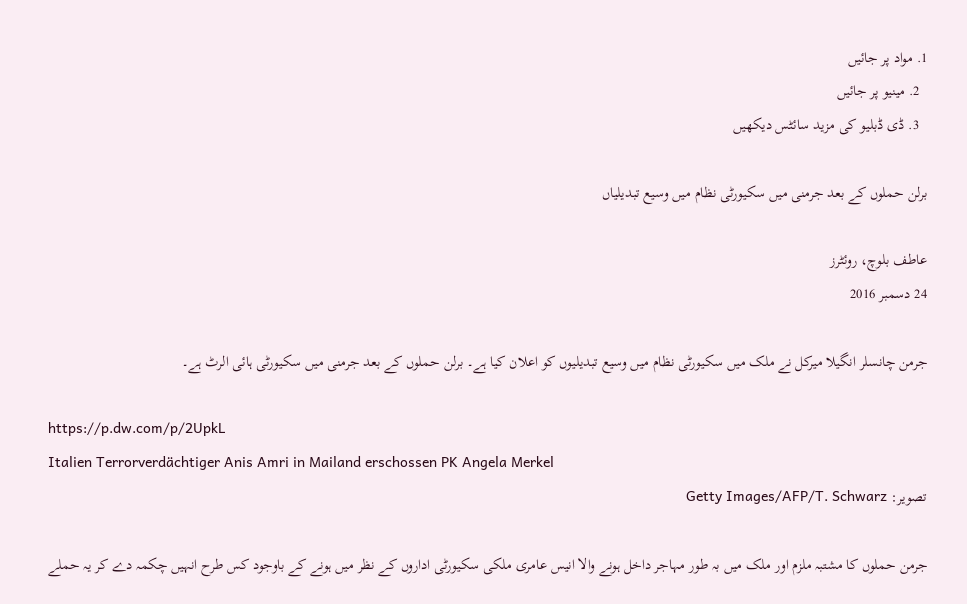1. مواد پر جائیں
  2. مینیو پر جائیں
  3. ڈی ڈبلیو کی مزید سائٹس دیکھیں

برلن حملوں کے بعد جرمنی میں سکیورٹی نظام میں وسیع تبدیلیاں

عاطف بلوچ، روئٹرز
24 دسمبر 2016

جرمن چانسلر انگیلا میرکل نے ملک میں سکیورٹی نظام میں وسیع تبدیلیوں کو اعلان کیا ہے۔ برلن حملوں کے بعد جرمنی میں سکیورٹی ہائی الرٹ ہے۔

https://p.dw.com/p/2UpkL
Italien Terrorverdächtiger Anis Amri in Mailand erschossen PK Angela Merkel
تصویر: Getty Images/AFP/T. Schwarz

جرمن حملوں کا مشتبہ ملزم اور ملک میں بہ طور مہاجر داخل ہونے والا انیس عامری ملکی سکیورٹی اداروں کے نظر میں ہونے کے باوجود کس طرح انہیں چکمہ دے کر یہ حملے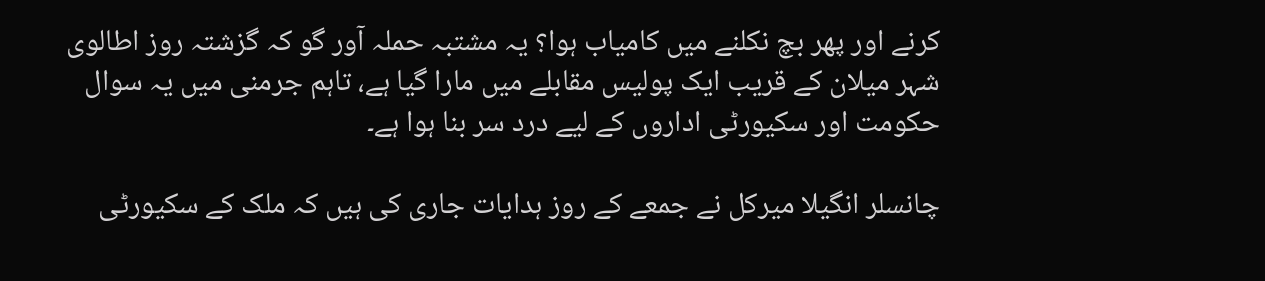کرنے اور پھر بچ نکلنے میں کامیاب ہوا؟ یہ مشتبہ حملہ آور گو کہ گزشتہ روز اطالوی شہر میلان کے قریب ایک پولیس مقابلے میں مارا گیا ہے، تاہم جرمنی میں یہ سوال حکومت اور سکیورٹی اداروں کے لیے درد سر بنا ہوا ہے۔

چانسلر انگیلا میرکل نے جمعے کے روز ہدایات جاری کی ہیں کہ ملک کے سکیورٹی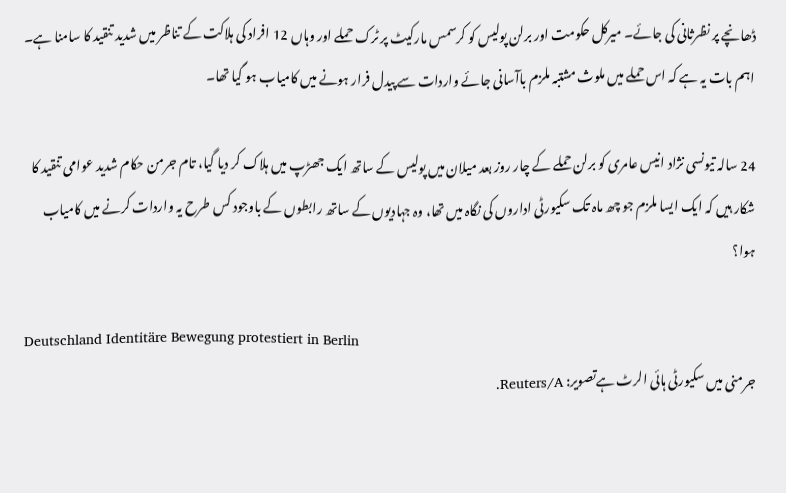ڈھانچے پر نظرثانی کی جائے۔ میرکل حکومت اور برلن پولیس کو کرسمس مارکیٹ پر ٹرک حملے اور وہاں 12 افراد کی ہلاکت کے تناظر میں شدید تنقید کا سامنا ہے۔ اہم بات یہ ہے کہ اس حملے میں ملوث مشتبہ ملزم باآسانی جائے واردات سے پیدل فرار ہونے میں کامیاب ہو گیا تھا۔

24 سالہ تیونسی نژاد انیس عامری کو برلن حملے کے چار روز بعد میلان میں پولیس کے ساتھ ایک جھڑپ میں ہلاک کر دیا گیا، تام جرمن حکام شدید عوامی تنقید کا شکار ہیں کہ ایک ایسا ملزم جو چھ ماہ تک سکیورٹی اداروں کی نگاہ میں تھا، وہ جہادیوں کے ساتھ رابطوں کے باوجود کس طرح یہ واردات کرنے میں کامیاب ہوا؟

Deutschland Identitäre Bewegung protestiert in Berlin
جرمنی میں سکیورٹی ہائی الرٹ ہےتصویر: Reuters/A.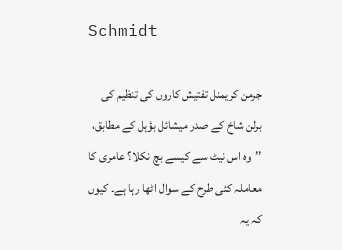Schmidt

جرمن کریمنل تفتیش کاروں کی تنظیم کی برلن شاخ کے صدر میشائل بؤہل کے مطابق، ’’وہ اس نیٹ سے کیسے بچ نکلا؟ عامری کا معاملہ کئی طرح کے سوال اٹھا رہا ہے۔ کیوں کہ یہ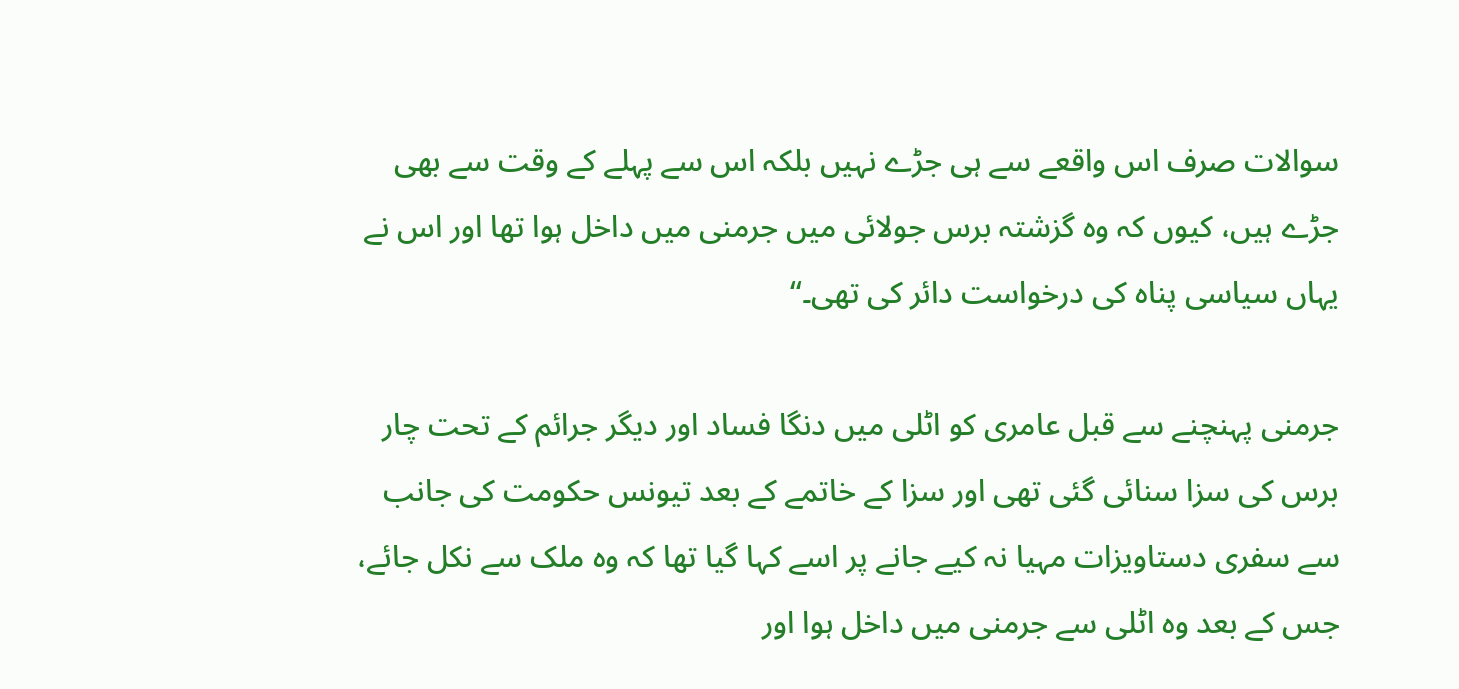سوالات صرف اس واقعے سے ہی جڑے نہیں بلکہ اس سے پہلے کے وقت سے بھی جڑے ہیں، کیوں کہ وہ گزشتہ برس جولائی میں جرمنی میں داخل ہوا تھا اور اس نے یہاں سیاسی پناہ کی درخواست دائر کی تھی۔‘‘

جرمنی پہنچنے سے قبل عامری کو اٹلی میں دنگا فساد اور دیگر جرائم کے تحت چار برس کی سزا سنائی گئی تھی اور سزا کے خاتمے کے بعد تیونس حکومت کی جانب سے سفری دستاویزات مہیا نہ کیے جانے پر اسے کہا گیا تھا کہ وہ ملک سے نکل جائے، جس کے بعد وہ اٹلی سے جرمنی میں داخل ہوا اور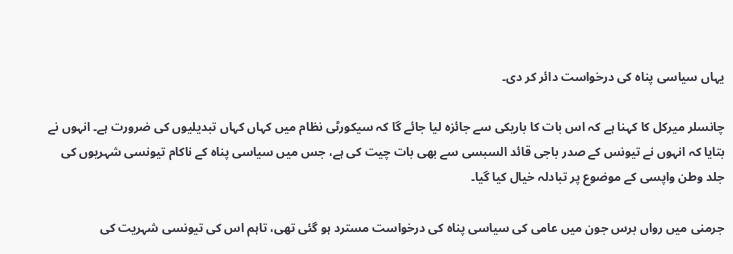یہاں سیاسی پناہ کی درخواست دائر کر دی۔

چانسلر میرکل کا کہنا ہے کہ اس بات کا باریکی سے جائزہ لیا جائے گا کہ سیکورٹی نظام میں کہاں کہاں تبدیلیوں کی ضرورت ہے۔ انہوں نے بتایا کہ انہوں نے تیونس کے صدر باجی قائد السبسی سے بھی بات چیت کی ہے، جس میں سیاسی پناہ کے ناکام تیونسی شہریوں کی جلد وطن واپسی کے موضوع پر تبادلہ خیال کیا گیا۔

جرمنی میں رواں برس جون میں عامی کی سیاسی پناہ کی درخواست مسترد ہو گئی تھی، تاہم اس کی تیونسی شہریت کی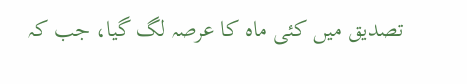تصدیق میں کئی ماہ کا عرصہ لگ گیا، جب کہ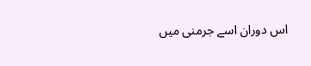اس دوران اسے جرمنی میں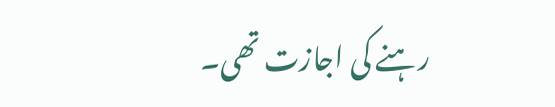رہنے کی اجازت تھی۔